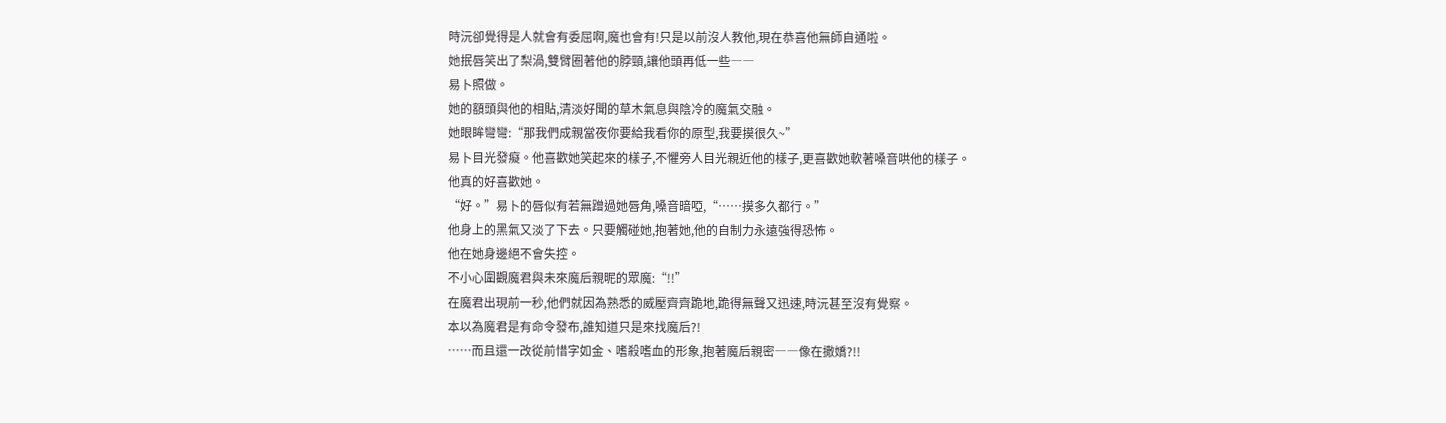時沅卻覺得是人就會有委屈啊,魔也會有!只是以前沒人教他,現在恭喜他無師自通啦。
她抿唇笑出了梨渦,雙臂圈著他的脖頸,讓他頭再低一些――
易卜照做。
她的額頭與他的相貼,清淡好聞的草木氣息與陰冷的魔氣交融。
她眼眸彎彎:“那我們成親當夜你要給我看你的原型,我要摸很久~”
易卜目光發癡。他喜歡她笑起來的樣子,不懼旁人目光親近他的樣子,更喜歡她軟著嗓音哄他的樣子。
他真的好喜歡她。
“好。”易卜的唇似有若無蹭過她唇角,嗓音暗啞,“……摸多久都行。”
他身上的黑氣又淡了下去。只要觸碰她,抱著她,他的自制力永遠強得恐怖。
他在她身邊絕不會失控。
不小心圍觀魔君與未來魔后親昵的眾魔:“!!”
在魔君出現前一秒,他們就因為熟悉的威壓齊齊跪地,跪得無聲又迅速,時沅甚至沒有覺察。
本以為魔君是有命令發布,誰知道只是來找魔后?!
……而且還一改從前惜字如金、嗜殺嗜血的形象,抱著魔后親密――像在撒嬌?!!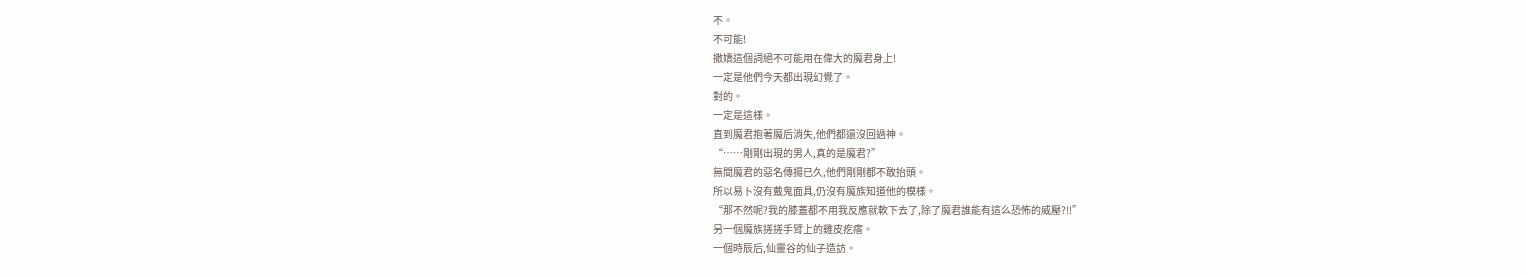不。
不可能!
撒嬌這個詞絕不可能用在偉大的魔君身上!
一定是他們今天都出現幻覺了。
對的。
一定是這樣。
直到魔君抱著魔后消失,他們都還沒回過神。
“……剛剛出現的男人,真的是魔君?”
無間魔君的惡名傳揚已久,他們剛剛都不敢抬頭。
所以易卜沒有戴鬼面具,仍沒有魔族知道他的模樣。
“那不然呢?我的膝蓋都不用我反應就軟下去了,除了魔君誰能有這么恐怖的威壓?!!”
另一個魔族搓搓手臂上的雞皮疙瘩。
一個時辰后,仙靈谷的仙子造訪。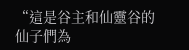“這是谷主和仙靈谷的仙子們為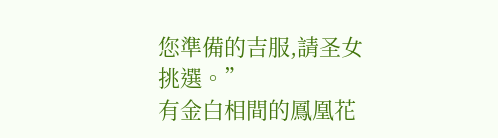您準備的吉服,請圣女挑選。”
有金白相間的鳳凰花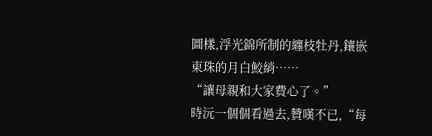圖樣,浮光錦所制的纏枝牡丹,鑲嵌東珠的月白鮫綃……
“讓母親和大家費心了。”
時沅一個個看過去,贊嘆不已,“每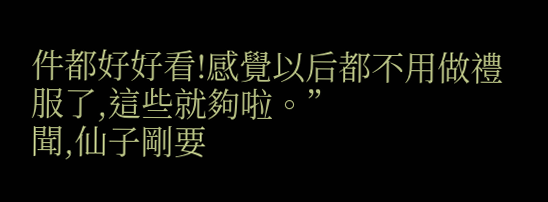件都好好看!感覺以后都不用做禮服了,這些就夠啦。”
聞,仙子剛要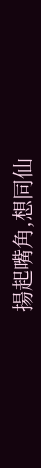揚起嘴角,想同仙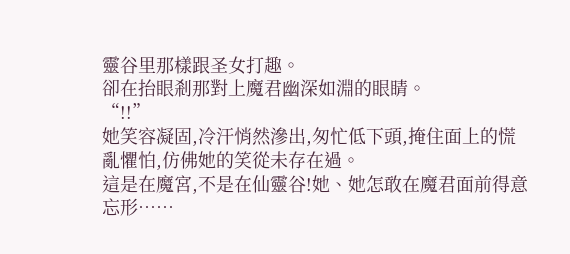靈谷里那樣跟圣女打趣。
卻在抬眼剎那對上魔君幽深如淵的眼睛。
“!!”
她笑容凝固,冷汗悄然滲出,匆忙低下頭,掩住面上的慌亂懼怕,仿佛她的笑從未存在過。
這是在魔宮,不是在仙靈谷!她、她怎敢在魔君面前得意忘形……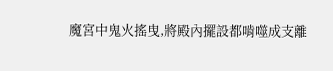魔宮中鬼火搖曳,將殿內擺設都啃噬成支離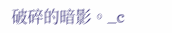破碎的暗影。_c